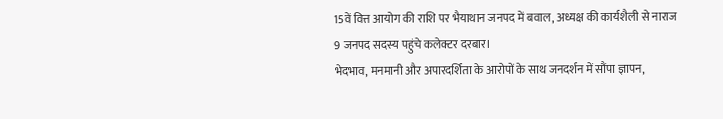15वें वित्त आयोग की राशि पर भैयाथान जनपद में बवाल, अध्यक्ष की कार्यशैली से नाराज 9 जनपद सदस्य पहुंचे कलेक्टर दरबार।
भेदभाव, मनमानी और अपारदर्शिता के आरोपों के साथ जनदर्शन में सौंपा ज्ञापन,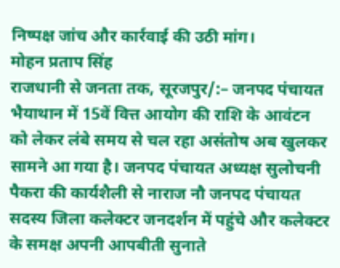निष्पक्ष जांच और कार्रवाई की उठी मांग।
मोहन प्रताप सिंह
राजधानी से जनता तक, सूरजपुर/:– जनपद पंचायत भैयाथान में 15वें वित्त आयोग की राशि के आवंटन को लेकर लंबे समय से चल रहा असंतोष अब खुलकर सामने आ गया है। जनपद पंचायत अध्यक्ष सुलोचनी पैकरा की कार्यशैली से नाराज नौ जनपद पंचायत सदस्य जिला कलेक्टर जनदर्शन में पहुंचे और कलेक्टर के समक्ष अपनी आपबीती सुनाते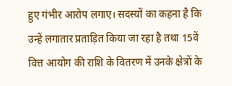हुए गंभीर आरोप लगाए। सदस्यों का कहना है कि उन्हें लगातार प्रताड़ित किया जा रहा है तथा 15वें वित्त आयोग की राशि के वितरण में उनके क्षेत्रों के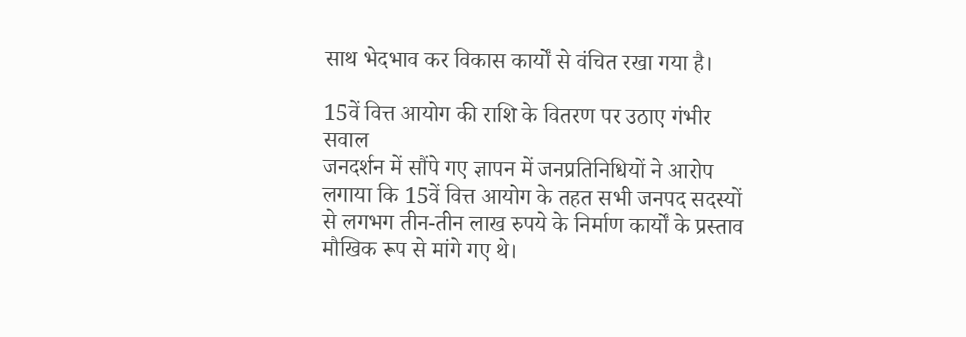साथ भेदभाव कर विकास कार्यों से वंचित रखा गया है।

15वें वित्त आयोग की राशि के वितरण पर उठाए गंभीर सवाल
जनदर्शन में सौंपे गए ज्ञापन में जनप्रतिनिधियों ने आरोप लगाया कि 15वें वित्त आयोग के तहत सभी जनपद सदस्यों से लगभग तीन-तीन लाख रुपये के निर्माण कार्यों के प्रस्ताव मौखिक रूप से मांगे गए थे।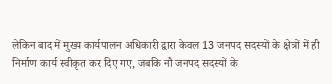लेकिन बाद में मुख्य कार्यपालन अधिकारी द्वारा केवल 13 जनपद सदस्यों के क्षेत्रों में ही निर्माण कार्य स्वीकृत कर दिए गए, जबकि नौ जनपद सदस्यों के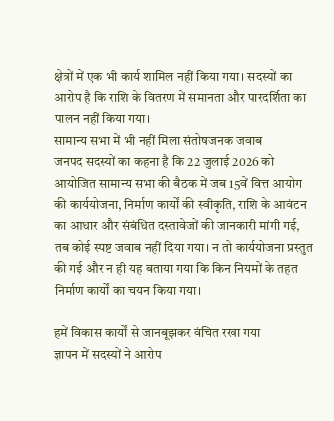क्षेत्रों में एक भी कार्य शामिल नहीं किया गया। सदस्यों का आरोप है कि राशि के वितरण में समानता और पारदर्शिता का पालन नहीं किया गया।
सामान्य सभा में भी नहीं मिला संतोषजनक जवाब
जनपद सदस्यों का कहना है कि 22 जुलाई 2026 को आयोजित सामान्य सभा की बैठक में जब 15वें वित्त आयोग की कार्ययोजना, निर्माण कार्यों की स्वीकृति, राशि के आवंटन का आधार और संबंधित दस्तावेजों की जानकारी मांगी गई, तब कोई स्पष्ट जवाब नहीं दिया गया। न तो कार्ययोजना प्रस्तुत की गई और न ही यह बताया गया कि किन नियमों के तहत निर्माण कार्यों का चयन किया गया।

हमें विकास कार्यों से जानबूझकर वंचित रखा गया
ज्ञापन में सदस्यों ने आरोप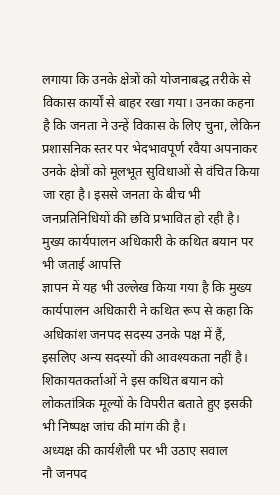लगाया कि उनके क्षेत्रों को योजनाबद्ध तरीके से विकास कार्यों से बाहर रखा गया। उनका कहना है कि जनता ने उन्हें विकास के लिए चुना, लेकिन प्रशासनिक स्तर पर भेदभावपूर्ण रवैया अपनाकर उनके क्षेत्रों को मूलभूत सुविधाओं से वंचित किया जा रहा है। इससे जनता के बीच भी जनप्रतिनिधियों की छवि प्रभावित हो रही है।
मुख्य कार्यपालन अधिकारी के कथित बयान पर भी जताई आपत्ति
ज्ञापन में यह भी उल्लेख किया गया है कि मुख्य कार्यपालन अधिकारी ने कथित रूप से कहा कि अधिकांश जनपद सदस्य उनके पक्ष में हैं, इसलिए अन्य सदस्यों की आवश्यकता नहीं है। शिकायतकर्ताओं ने इस कथित बयान को लोकतांत्रिक मूल्यों के विपरीत बताते हुए इसकी भी निष्पक्ष जांच की मांग की है।
अध्यक्ष की कार्यशैली पर भी उठाए सवाल
नौ जनपद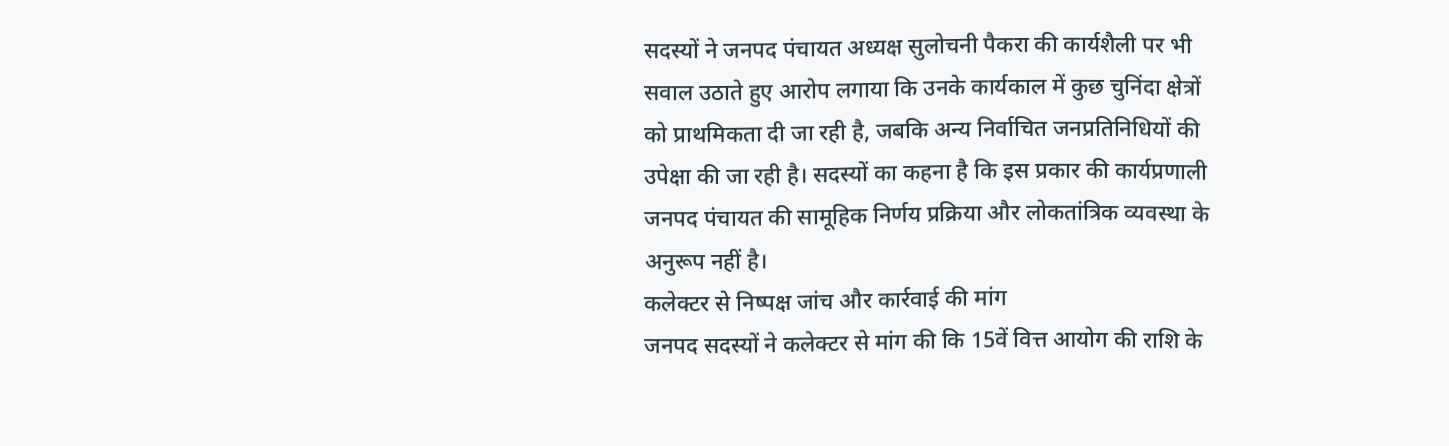सदस्यों ने जनपद पंचायत अध्यक्ष सुलोचनी पैकरा की कार्यशैली पर भी सवाल उठाते हुए आरोप लगाया कि उनके कार्यकाल में कुछ चुनिंदा क्षेत्रों को प्राथमिकता दी जा रही है, जबकि अन्य निर्वाचित जनप्रतिनिधियों की उपेक्षा की जा रही है। सदस्यों का कहना है कि इस प्रकार की कार्यप्रणाली जनपद पंचायत की सामूहिक निर्णय प्रक्रिया और लोकतांत्रिक व्यवस्था के अनुरूप नहीं है।
कलेक्टर से निष्पक्ष जांच और कार्रवाई की मांग
जनपद सदस्यों ने कलेक्टर से मांग की कि 15वें वित्त आयोग की राशि के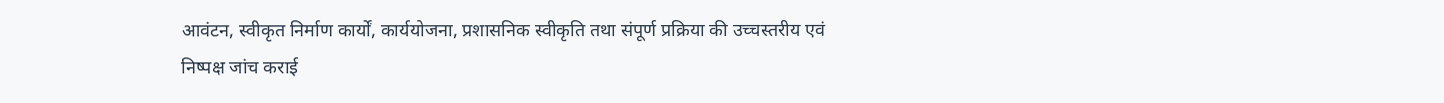आवंटन, स्वीकृत निर्माण कार्यों, कार्ययोजना, प्रशासनिक स्वीकृति तथा संपूर्ण प्रक्रिया की उच्चस्तरीय एवं निष्पक्ष जांच कराई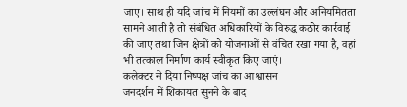जाए। साथ ही यदि जांच में नियमों का उल्लंघन और अनियमितता सामने आती है तो संबंधित अधिकारियों के विरुद्ध कठोर कार्रवाई की जाए तथा जिन क्षेत्रों को योजनाओं से वंचित रखा गया है, वहां भी तत्काल निर्माण कार्य स्वीकृत किए जाएं।
कलेक्टर ने दिया निष्पक्ष जांच का आश्वासन
जनदर्शन में शिकायत सुनने के बाद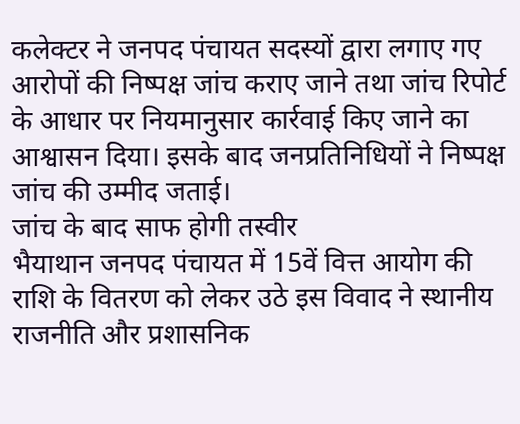कलेक्टर ने जनपद पंचायत सदस्यों द्वारा लगाए गए आरोपों की निष्पक्ष जांच कराए जाने तथा जांच रिपोर्ट के आधार पर नियमानुसार कार्रवाई किए जाने का आश्वासन दिया। इसके बाद जनप्रतिनिधियों ने निष्पक्ष जांच की उम्मीद जताई।
जांच के बाद साफ होगी तस्वीर
भैयाथान जनपद पंचायत में 15वें वित्त आयोग की राशि के वितरण को लेकर उठे इस विवाद ने स्थानीय राजनीति और प्रशासनिक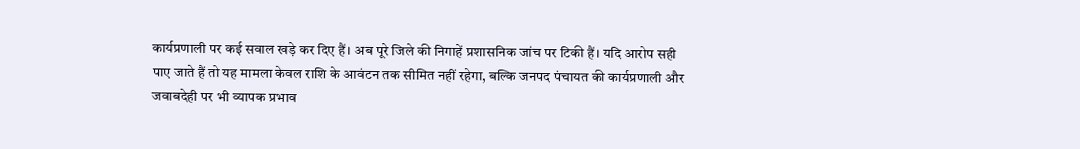कार्यप्रणाली पर कई सवाल खड़े कर दिए हैं। अब पूरे जिले की निगाहें प्रशासनिक जांच पर टिकी हैं। यदि आरोप सही पाए जाते हैं तो यह मामला केवल राशि के आवंटन तक सीमित नहीं रहेगा, बल्कि जनपद पंचायत की कार्यप्रणाली और जवाबदेही पर भी व्यापक प्रभाव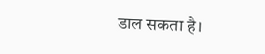डाल सकता है।